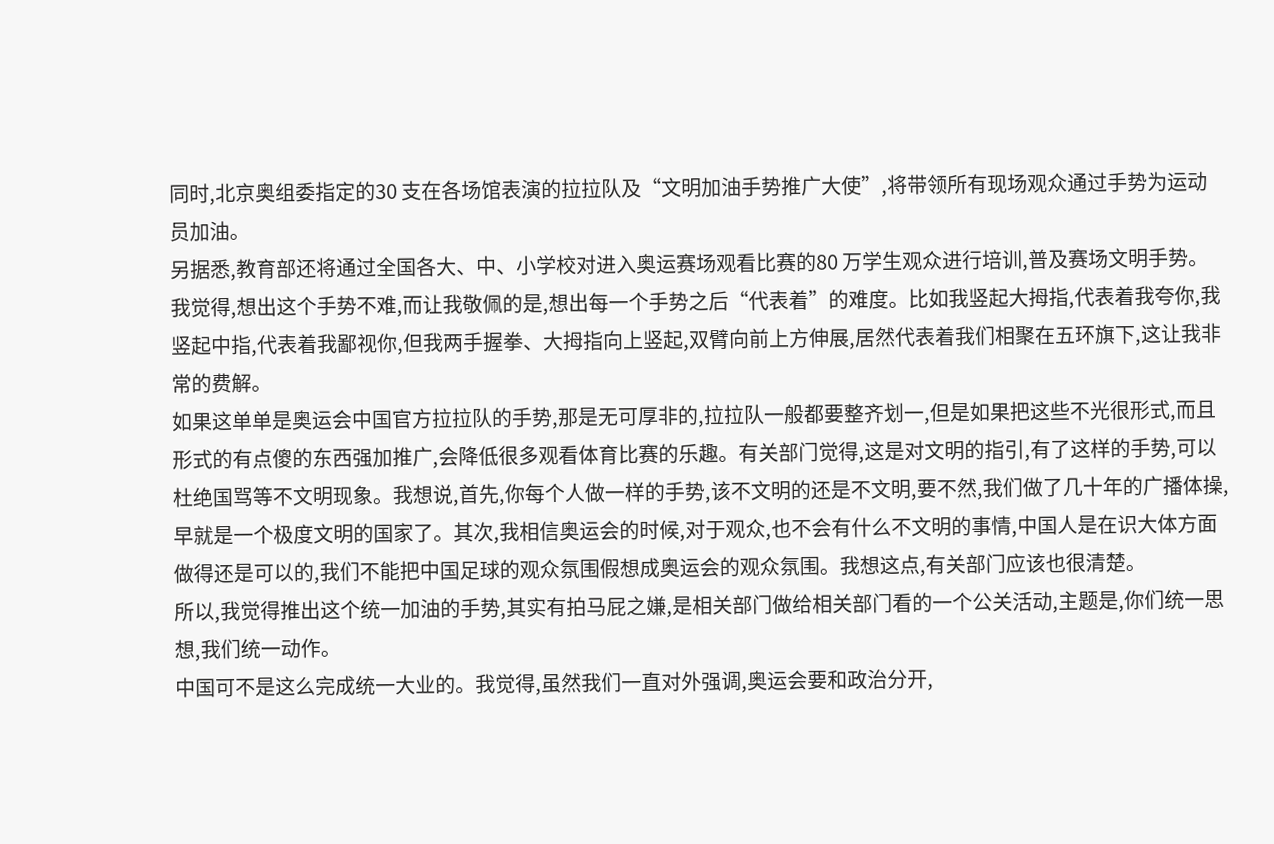同时,北京奥组委指定的30 支在各场馆表演的拉拉队及“文明加油手势推广大使”,将带领所有现场观众通过手势为运动员加油。
另据悉,教育部还将通过全国各大、中、小学校对进入奥运赛场观看比赛的80 万学生观众进行培训,普及赛场文明手势。
我觉得,想出这个手势不难,而让我敬佩的是,想出每一个手势之后“代表着”的难度。比如我竖起大拇指,代表着我夸你,我竖起中指,代表着我鄙视你,但我两手握拳、大拇指向上竖起,双臂向前上方伸展,居然代表着我们相聚在五环旗下,这让我非常的费解。
如果这单单是奥运会中国官方拉拉队的手势,那是无可厚非的,拉拉队一般都要整齐划一,但是如果把这些不光很形式,而且形式的有点傻的东西强加推广,会降低很多观看体育比赛的乐趣。有关部门觉得,这是对文明的指引,有了这样的手势,可以杜绝国骂等不文明现象。我想说,首先,你每个人做一样的手势,该不文明的还是不文明,要不然,我们做了几十年的广播体操,早就是一个极度文明的国家了。其次,我相信奥运会的时候,对于观众,也不会有什么不文明的事情,中国人是在识大体方面做得还是可以的,我们不能把中国足球的观众氛围假想成奥运会的观众氛围。我想这点,有关部门应该也很清楚。
所以,我觉得推出这个统一加油的手势,其实有拍马屁之嫌,是相关部门做给相关部门看的一个公关活动,主题是,你们统一思想,我们统一动作。
中国可不是这么完成统一大业的。我觉得,虽然我们一直对外强调,奥运会要和政治分开,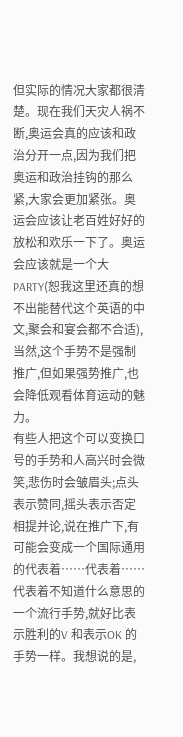但实际的情况大家都很清楚。现在我们天灾人祸不断,奥运会真的应该和政治分开一点,因为我们把奥运和政治挂钩的那么紧,大家会更加紧张。奥运会应该让老百姓好好的放松和欢乐一下了。奥运会应该就是一个大PARTY(恕我这里还真的想不出能替代这个英语的中文,聚会和宴会都不合适),当然,这个手势不是强制推广,但如果强势推广,也会降低观看体育运动的魅力。
有些人把这个可以变换口号的手势和人高兴时会微笑,悲伤时会皱眉头;点头表示赞同,摇头表示否定相提并论,说在推广下,有可能会变成一个国际通用的代表着……代表着……代表着不知道什么意思的一个流行手势,就好比表示胜利的V 和表示OK 的手势一样。我想说的是,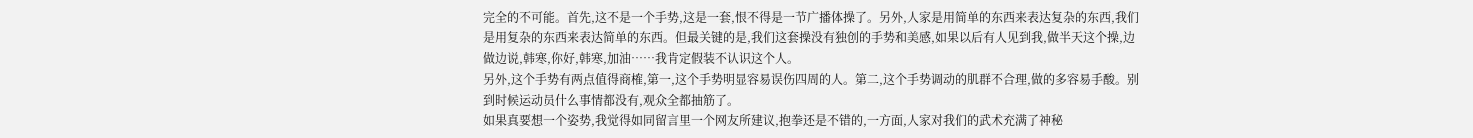完全的不可能。首先,这不是一个手势,这是一套,恨不得是一节广播体操了。另外,人家是用简单的东西来表达复杂的东西,我们是用复杂的东西来表达简单的东西。但最关键的是,我们这套操没有独创的手势和美感,如果以后有人见到我,做半天这个操,边做边说,韩寒,你好,韩寒,加油……我肯定假装不认识这个人。
另外,这个手势有两点值得商榷,第一,这个手势明显容易误伤四周的人。第二,这个手势调动的肌群不合理,做的多容易手酸。别到时候运动员什么事情都没有,观众全都抽筋了。
如果真要想一个姿势,我觉得如同留言里一个网友所建议,抱拳还是不错的,一方面,人家对我们的武术充满了神秘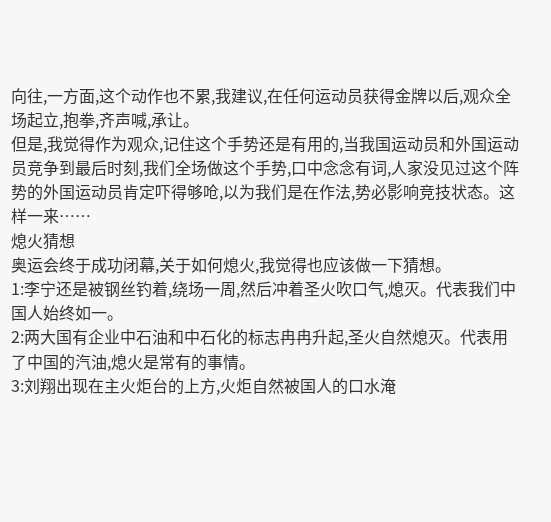向往,一方面,这个动作也不累,我建议,在任何运动员获得金牌以后,观众全场起立,抱拳,齐声喊,承让。
但是,我觉得作为观众,记住这个手势还是有用的,当我国运动员和外国运动员竞争到最后时刻,我们全场做这个手势,口中念念有词,人家没见过这个阵势的外国运动员肯定吓得够呛,以为我们是在作法,势必影响竞技状态。这样一来……
熄火猜想
奥运会终于成功闭幕,关于如何熄火,我觉得也应该做一下猜想。
1:李宁还是被钢丝钓着,绕场一周,然后冲着圣火吹口气,熄灭。代表我们中国人始终如一。
2:两大国有企业中石油和中石化的标志冉冉升起,圣火自然熄灭。代表用了中国的汽油,熄火是常有的事情。
3:刘翔出现在主火炬台的上方,火炬自然被国人的口水淹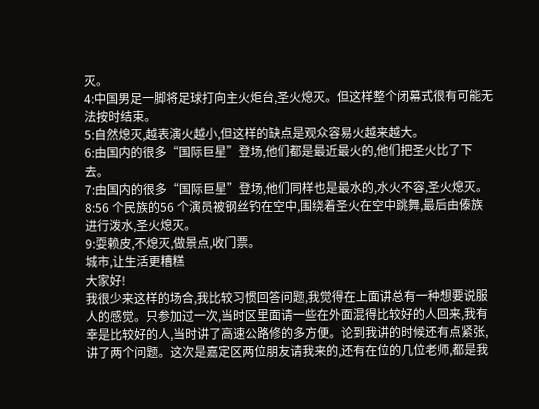灭。
4:中国男足一脚将足球打向主火炬台,圣火熄灭。但这样整个闭幕式很有可能无法按时结束。
5:自然熄灭,越表演火越小,但这样的缺点是观众容易火越来越大。
6:由国内的很多“国际巨星”登场,他们都是最近最火的,他们把圣火比了下去。
7:由国内的很多“国际巨星”登场,他们同样也是最水的,水火不容,圣火熄灭。
8:56 个民族的56 个演员被钢丝钓在空中,围绕着圣火在空中跳舞,最后由傣族进行泼水,圣火熄灭。
9:耍赖皮,不熄灭,做景点,收门票。
城市,让生活更糟糕
大家好!
我很少来这样的场合,我比较习惯回答问题,我觉得在上面讲总有一种想要说服人的感觉。只参加过一次,当时区里面请一些在外面混得比较好的人回来,我有幸是比较好的人,当时讲了高速公路修的多方便。论到我讲的时候还有点紧张,讲了两个问题。这次是嘉定区两位朋友请我来的,还有在位的几位老师,都是我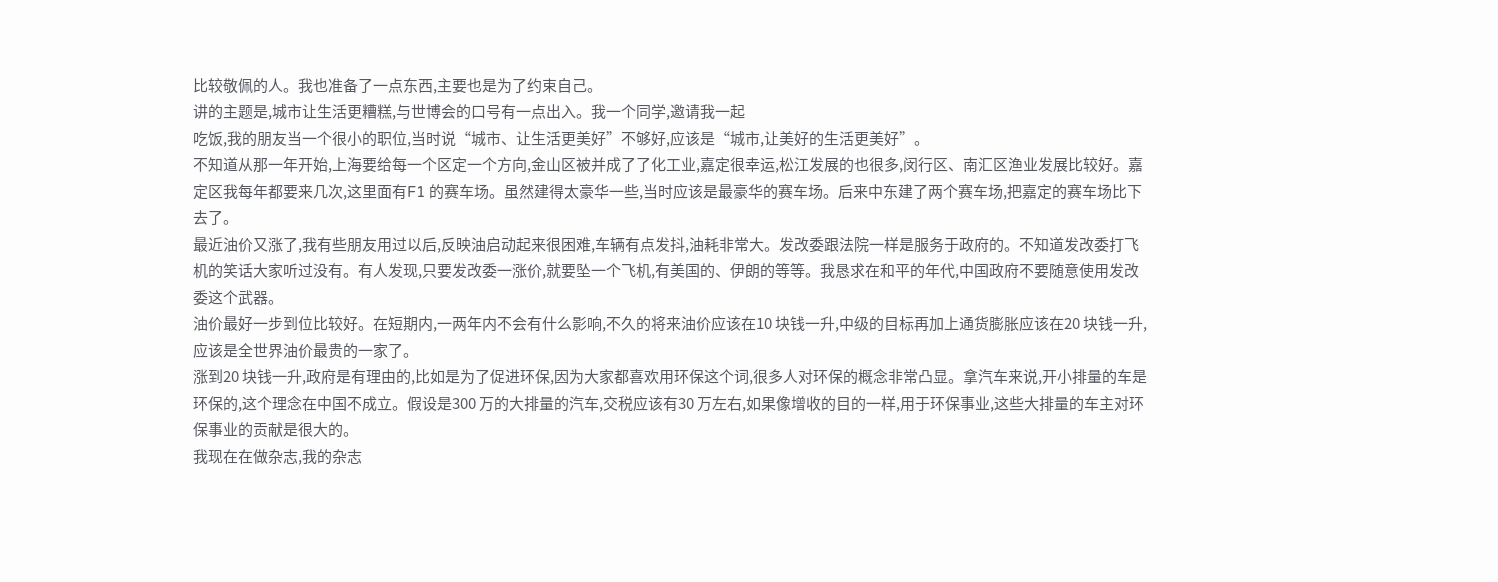比较敬佩的人。我也准备了一点东西,主要也是为了约束自己。
讲的主题是,城市让生活更糟糕,与世博会的口号有一点出入。我一个同学,邀请我一起
吃饭,我的朋友当一个很小的职位,当时说“城市、让生活更美好”不够好,应该是“城市,让美好的生活更美好”。
不知道从那一年开始,上海要给每一个区定一个方向,金山区被并成了了化工业,嘉定很幸运,松江发展的也很多,闵行区、南汇区渔业发展比较好。嘉定区我每年都要来几次,这里面有F1 的赛车场。虽然建得太豪华一些,当时应该是最豪华的赛车场。后来中东建了两个赛车场,把嘉定的赛车场比下去了。
最近油价又涨了,我有些朋友用过以后,反映油启动起来很困难,车辆有点发抖,油耗非常大。发改委跟法院一样是服务于政府的。不知道发改委打飞机的笑话大家听过没有。有人发现,只要发改委一涨价,就要坠一个飞机,有美国的、伊朗的等等。我恳求在和平的年代,中国政府不要随意使用发改委这个武器。
油价最好一步到位比较好。在短期内,一两年内不会有什么影响,不久的将来油价应该在10 块钱一升,中级的目标再加上通货膨胀应该在20 块钱一升,应该是全世界油价最贵的一家了。
涨到20 块钱一升,政府是有理由的,比如是为了促进环保,因为大家都喜欢用环保这个词,很多人对环保的概念非常凸显。拿汽车来说,开小排量的车是环保的,这个理念在中国不成立。假设是300 万的大排量的汽车,交税应该有30 万左右,如果像增收的目的一样,用于环保事业,这些大排量的车主对环保事业的贡献是很大的。
我现在在做杂志,我的杂志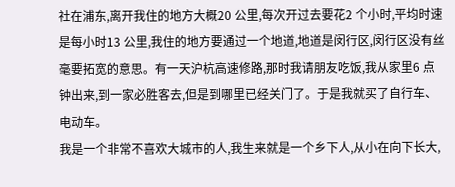社在浦东,离开我住的地方大概20 公里,每次开过去要花2 个小时,平均时速是每小时13 公里,我住的地方要通过一个地道,地道是闵行区,闵行区没有丝毫要拓宽的意思。有一天沪杭高速修路,那时我请朋友吃饭,我从家里6 点钟出来,到一家必胜客去,但是到哪里已经关门了。于是我就买了自行车、电动车。
我是一个非常不喜欢大城市的人,我生来就是一个乡下人,从小在向下长大,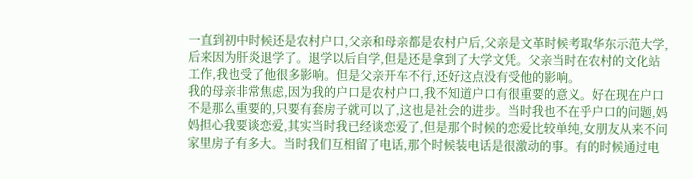一直到初中时候还是农村户口,父亲和母亲都是农村户后,父亲是文革时候考取华东示范大学,后来因为肝炎退学了。退学以后自学,但是还是拿到了大学文凭。父亲当时在农村的文化站工作,我也受了他很多影响。但是父亲开车不行,还好这点没有受他的影响。
我的母亲非常焦虑,因为我的户口是农村户口,我不知道户口有很重要的意义。好在现在户口不是那么重要的,只要有套房子就可以了,这也是社会的进步。当时我也不在乎户口的问题,妈妈担心我要谈恋爱,其实当时我已经谈恋爱了,但是那个时候的恋爱比较单纯,女朋友从来不问家里房子有多大。当时我们互相留了电话,那个时候装电话是很激动的事。有的时候通过电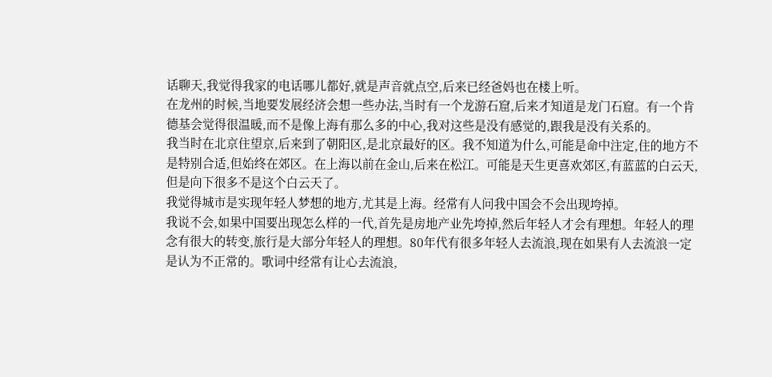话聊天,我觉得我家的电话哪儿都好,就是声音就点空,后来已经爸妈也在楼上听。
在龙州的时候,当地要发展经济会想一些办法,当时有一个龙游石窟,后来才知道是龙门石窟。有一个肯德基会觉得很温暖,而不是像上海有那么多的中心,我对这些是没有感觉的,跟我是没有关系的。
我当时在北京住望京,后来到了朝阳区,是北京最好的区。我不知道为什么,可能是命中注定,住的地方不是特别合适,但始终在郊区。在上海以前在金山,后来在松江。可能是天生更喜欢郊区,有蓝蓝的白云天,但是向下很多不是这个白云天了。
我觉得城市是实现年轻人梦想的地方,尤其是上海。经常有人问我中国会不会出现垮掉。
我说不会,如果中国要出现怎么样的一代,首先是房地产业先垮掉,然后年轻人才会有理想。年轻人的理念有很大的转变,旅行是大部分年轻人的理想。80年代有很多年轻人去流浪,现在如果有人去流浪一定是认为不正常的。歌词中经常有让心去流浪,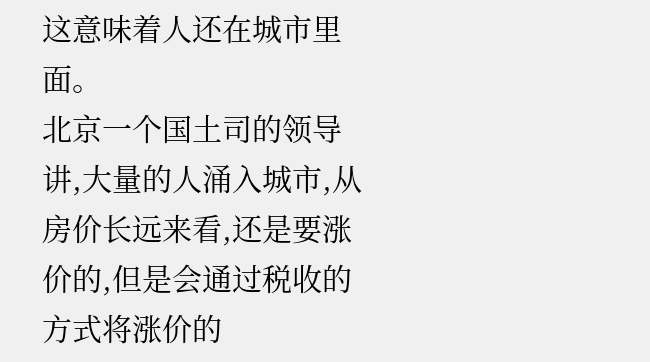这意味着人还在城市里面。
北京一个国土司的领导讲,大量的人涌入城市,从房价长远来看,还是要涨价的,但是会通过税收的方式将涨价的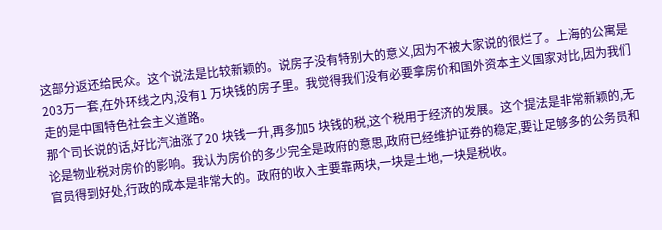这部分返还给民众。这个说法是比较新颖的。说房子没有特别大的意义,因为不被大家说的很烂了。上海的公寓是203万一套,在外环线之内,没有1 万块钱的房子里。我觉得我们没有必要拿房价和国外资本主义国家对比,因为我们走的是中国特色社会主义道路。
那个司长说的话,好比汽油涨了20 块钱一升,再多加5 块钱的税,这个税用于经济的发展。这个提法是非常新颖的,无论是物业税对房价的影响。我认为房价的多少完全是政府的意思,政府已经维护证券的稳定,要让足够多的公务员和官员得到好处,行政的成本是非常大的。政府的收入主要靠两块,一块是土地,一块是税收。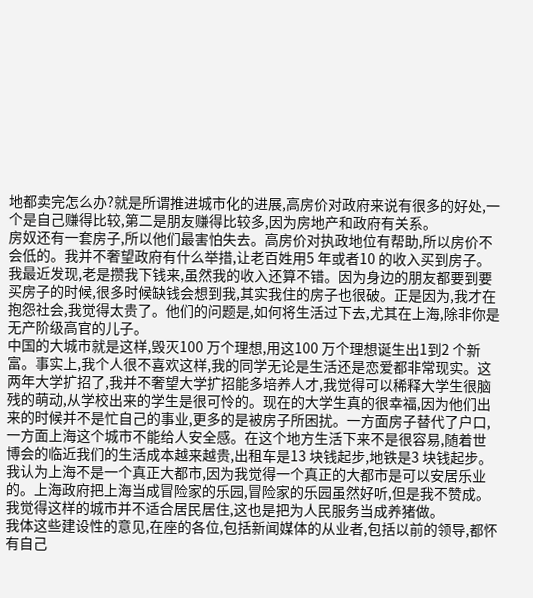地都卖完怎么办?就是所谓推进城市化的进展,高房价对政府来说有很多的好处,一个是自己赚得比较,第二是朋友赚得比较多,因为房地产和政府有关系。
房奴还有一套房子,所以他们最害怕失去。高房价对执政地位有帮助,所以房价不会低的。我并不奢望政府有什么举措,让老百姓用5 年或者10 的收入买到房子。
我最近发现,老是攒我下钱来,虽然我的收入还算不错。因为身边的朋友都要到要买房子的时候,很多时候缺钱会想到我,其实我住的房子也很破。正是因为,我才在抱怨社会,我觉得太贵了。他们的问题是,如何将生活过下去,尤其在上海,除非你是无产阶级高官的儿子。
中国的大城市就是这样,毁灭100 万个理想,用这100 万个理想诞生出1到2 个新富。事实上,我个人很不喜欢这样,我的同学无论是生活还是恋爱都非常现实。这两年大学扩招了,我并不奢望大学扩招能多培养人才,我觉得可以稀释大学生很脑残的萌动,从学校出来的学生是很可怜的。现在的大学生真的很幸福,因为他们出来的时候并不是忙自己的事业,更多的是被房子所困扰。一方面房子替代了户口,一方面上海这个城市不能给人安全感。在这个地方生活下来不是很容易,随着世博会的临近我们的生活成本越来越贵,出租车是13 块钱起步,地铁是3 块钱起步。
我认为上海不是一个真正大都市,因为我觉得一个真正的大都市是可以安居乐业的。上海政府把上海当成冒险家的乐园,冒险家的乐园虽然好听,但是我不赞成。我觉得这样的城市并不适合居民居住,这也是把为人民服务当成养猪做。
我体这些建设性的意见,在座的各位,包括新闻媒体的从业者,包括以前的领导,都怀有自己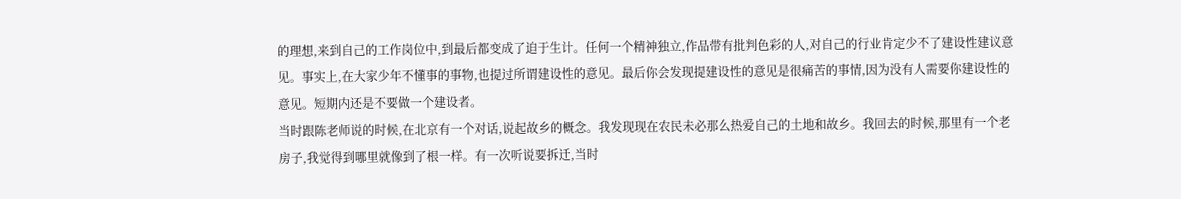的理想,来到自己的工作岗位中,到最后都变成了迫于生计。任何一个精神独立,作品带有批判色彩的人,对自己的行业肯定少不了建设性建议意见。事实上,在大家少年不懂事的事物,也提过所谓建设性的意见。最后你会发现提建设性的意见是很痛苦的事情,因为没有人需要你建设性的意见。短期内还是不要做一个建设者。
当时跟陈老师说的时候,在北京有一个对话,说起故乡的概念。我发现现在农民未必那么热爱自己的土地和故乡。我回去的时候,那里有一个老房子,我觉得到哪里就像到了根一样。有一次听说要拆迁,当时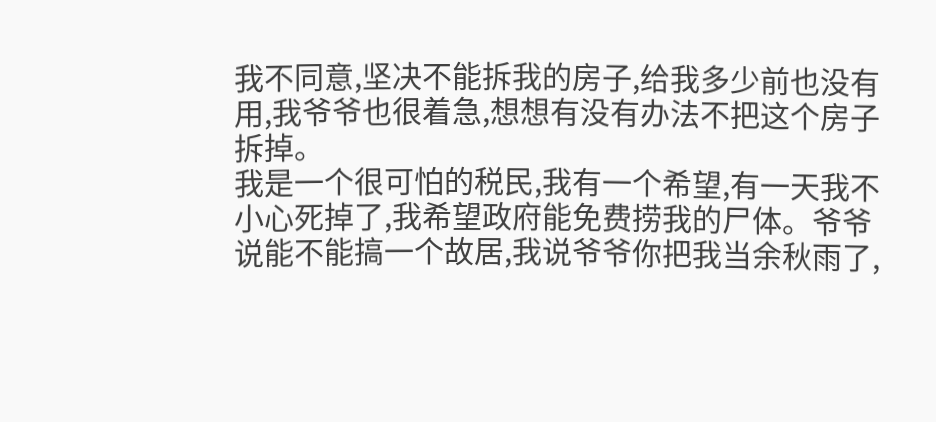我不同意,坚决不能拆我的房子,给我多少前也没有用,我爷爷也很着急,想想有没有办法不把这个房子拆掉。
我是一个很可怕的税民,我有一个希望,有一天我不小心死掉了,我希望政府能免费捞我的尸体。爷爷说能不能搞一个故居,我说爷爷你把我当余秋雨了,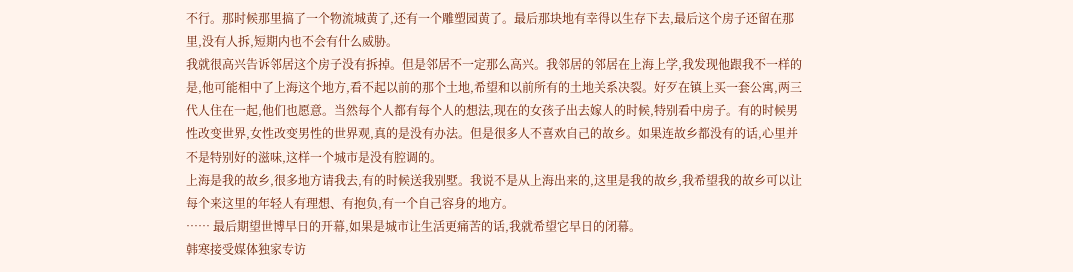不行。那时候那里搞了一个物流城黄了,还有一个雕塑园黄了。最后那块地有幸得以生存下去,最后这个房子还留在那里,没有人拆,短期内也不会有什么威胁。
我就很高兴告诉邻居这个房子没有拆掉。但是邻居不一定那么高兴。我邻居的邻居在上海上学,我发现他跟我不一样的是,他可能相中了上海这个地方,看不起以前的那个土地,希望和以前所有的土地关系决裂。好歹在镇上买一套公寓,两三代人住在一起,他们也愿意。当然每个人都有每个人的想法,现在的女孩子出去嫁人的时候,特别看中房子。有的时候男性改变世界,女性改变男性的世界观,真的是没有办法。但是很多人不喜欢自己的故乡。如果连故乡都没有的话,心里并不是特别好的滋味,这样一个城市是没有腔调的。
上海是我的故乡,很多地方请我去,有的时候送我别墅。我说不是从上海出来的,这里是我的故乡,我希望我的故乡可以让每个来这里的年轻人有理想、有抱负,有一个自己容身的地方。
…… 最后期望世博早日的开幕,如果是城市让生活更痛苦的话,我就希望它早日的闭幕。
韩寒接受媒体独家专访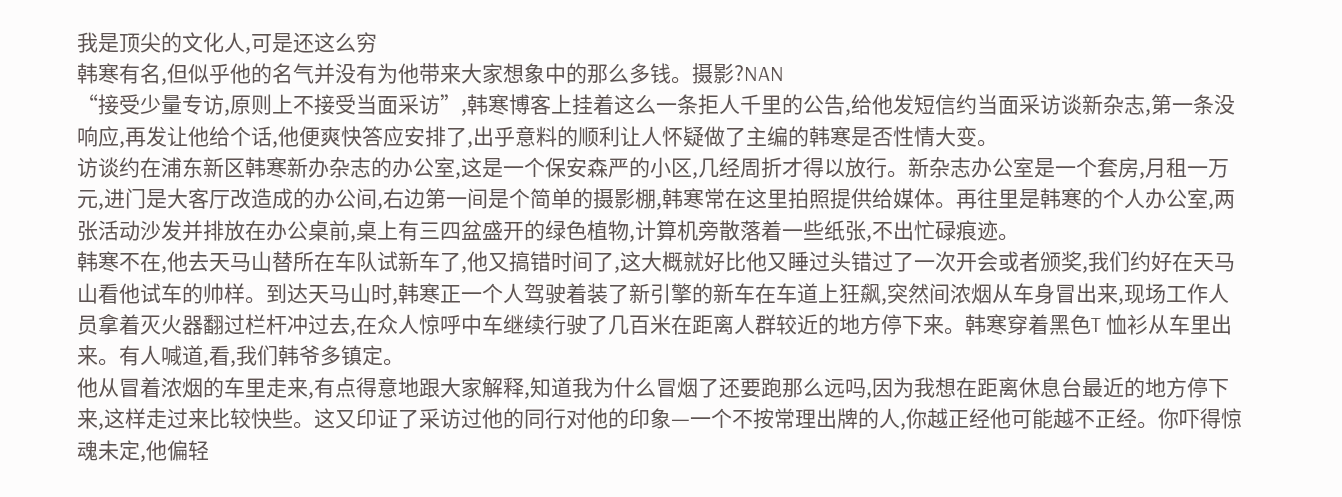我是顶尖的文化人,可是还这么穷
韩寒有名,但似乎他的名气并没有为他带来大家想象中的那么多钱。摄影?NAN
“接受少量专访,原则上不接受当面采访”,韩寒博客上挂着这么一条拒人千里的公告,给他发短信约当面采访谈新杂志,第一条没响应,再发让他给个话,他便爽快答应安排了,出乎意料的顺利让人怀疑做了主编的韩寒是否性情大变。
访谈约在浦东新区韩寒新办杂志的办公室,这是一个保安森严的小区,几经周折才得以放行。新杂志办公室是一个套房,月租一万元,进门是大客厅改造成的办公间,右边第一间是个简单的摄影棚,韩寒常在这里拍照提供给媒体。再往里是韩寒的个人办公室,两张活动沙发并排放在办公桌前,桌上有三四盆盛开的绿色植物,计算机旁散落着一些纸张,不出忙碌痕迹。
韩寒不在,他去天马山替所在车队试新车了,他又搞错时间了,这大概就好比他又睡过头错过了一次开会或者颁奖,我们约好在天马山看他试车的帅样。到达天马山时,韩寒正一个人驾驶着装了新引擎的新车在车道上狂飙,突然间浓烟从车身冒出来,现场工作人员拿着灭火器翻过栏杆冲过去,在众人惊呼中车继续行驶了几百米在距离人群较近的地方停下来。韩寒穿着黑色T 恤衫从车里出来。有人喊道,看,我们韩爷多镇定。
他从冒着浓烟的车里走来,有点得意地跟大家解释,知道我为什么冒烟了还要跑那么远吗,因为我想在距离休息台最近的地方停下来,这样走过来比较快些。这又印证了采访过他的同行对他的印象—一个不按常理出牌的人,你越正经他可能越不正经。你吓得惊魂未定,他偏轻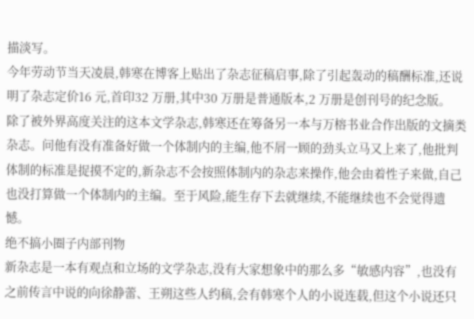描淡写。
今年劳动节当天凌晨,韩寒在博客上贴出了杂志征稿启事,除了引起轰动的稿酬标准,还说明了杂志定价16 元,首印32 万册,其中30 万册是普通版本,2 万册是创刊号的纪念版。
除了被外界高度关注的这本文学杂志,韩寒还在筹备另一本与万榕书业合作出版的文摘类杂志。问他有没有准备好做一个体制内的主编,他不屑一顾的劲头立马又上来了,他批判体制的标准是捉摸不定的,新杂志不会按照体制内的杂志来操作,他会由着性子来做,自己也没打算做一个体制内的主编。至于风险,能生存下去就继续,不能继续也不会觉得遗憾。
绝不搞小圈子内部刊物
新杂志是一本有观点和立场的文学杂志,没有大家想象中的那么多“敏感内容”,也没有之前传言中说的向徐静蕾、王朔这些人约稿,会有韩寒个人的小说连载,但这个小说还只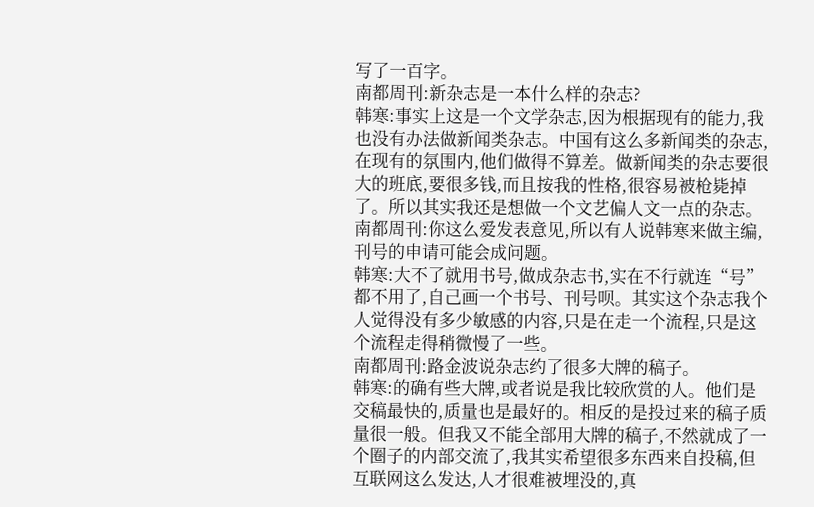写了一百字。
南都周刊:新杂志是一本什么样的杂志?
韩寒:事实上这是一个文学杂志,因为根据现有的能力,我也没有办法做新闻类杂志。中国有这么多新闻类的杂志,在现有的氛围内,他们做得不算差。做新闻类的杂志要很大的班底,要很多钱,而且按我的性格,很容易被枪毙掉了。所以其实我还是想做一个文艺偏人文一点的杂志。
南都周刊:你这么爱发表意见,所以有人说韩寒来做主编,刊号的申请可能会成问题。
韩寒:大不了就用书号,做成杂志书,实在不行就连“号”都不用了,自己画一个书号、刊号呗。其实这个杂志我个人觉得没有多少敏感的内容,只是在走一个流程,只是这个流程走得稍微慢了一些。
南都周刊:路金波说杂志约了很多大牌的稿子。
韩寒:的确有些大牌,或者说是我比较欣赏的人。他们是交稿最快的,质量也是最好的。相反的是投过来的稿子质量很一般。但我又不能全部用大牌的稿子,不然就成了一个圈子的内部交流了,我其实希望很多东西来自投稿,但互联网这么发达,人才很难被埋没的,真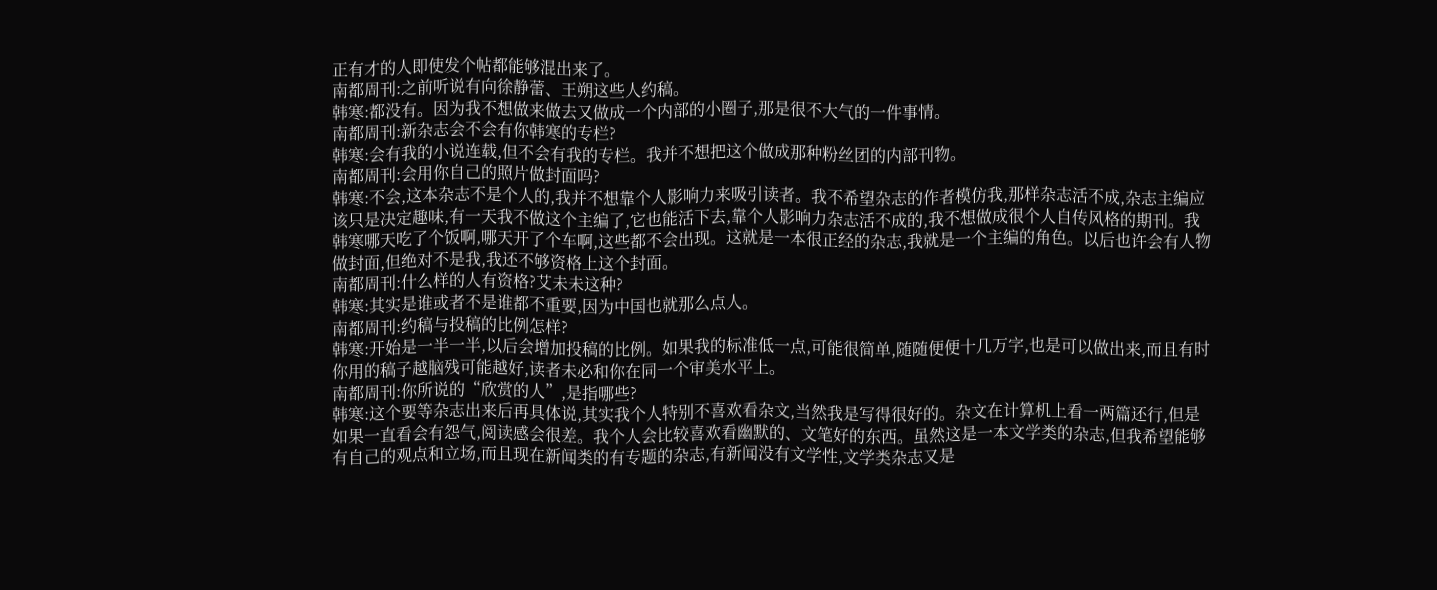正有才的人即使发个帖都能够混出来了。
南都周刊:之前听说有向徐静蕾、王朔这些人约稿。
韩寒:都没有。因为我不想做来做去又做成一个内部的小圈子,那是很不大气的一件事情。
南都周刊:新杂志会不会有你韩寒的专栏?
韩寒:会有我的小说连载,但不会有我的专栏。我并不想把这个做成那种粉丝团的内部刊物。
南都周刊:会用你自己的照片做封面吗?
韩寒:不会,这本杂志不是个人的,我并不想靠个人影响力来吸引读者。我不希望杂志的作者模仿我,那样杂志活不成,杂志主编应该只是决定趣味,有一天我不做这个主编了,它也能活下去,靠个人影响力杂志活不成的,我不想做成很个人自传风格的期刊。我韩寒哪天吃了个饭啊,哪天开了个车啊,这些都不会出现。这就是一本很正经的杂志,我就是一个主编的角色。以后也许会有人物做封面,但绝对不是我,我还不够资格上这个封面。
南都周刊:什么样的人有资格?艾未未这种?
韩寒:其实是谁或者不是谁都不重要,因为中国也就那么点人。
南都周刊:约稿与投稿的比例怎样?
韩寒:开始是一半一半,以后会增加投稿的比例。如果我的标准低一点,可能很简单,随随便便十几万字,也是可以做出来,而且有时你用的稿子越脑残可能越好,读者未必和你在同一个审美水平上。
南都周刊:你所说的“欣赏的人”,是指哪些?
韩寒:这个要等杂志出来后再具体说,其实我个人特别不喜欢看杂文,当然我是写得很好的。杂文在计算机上看一两篇还行,但是如果一直看会有怨气,阅读感会很差。我个人会比较喜欢看幽默的、文笔好的东西。虽然这是一本文学类的杂志,但我希望能够有自己的观点和立场,而且现在新闻类的有专题的杂志,有新闻没有文学性,文学类杂志又是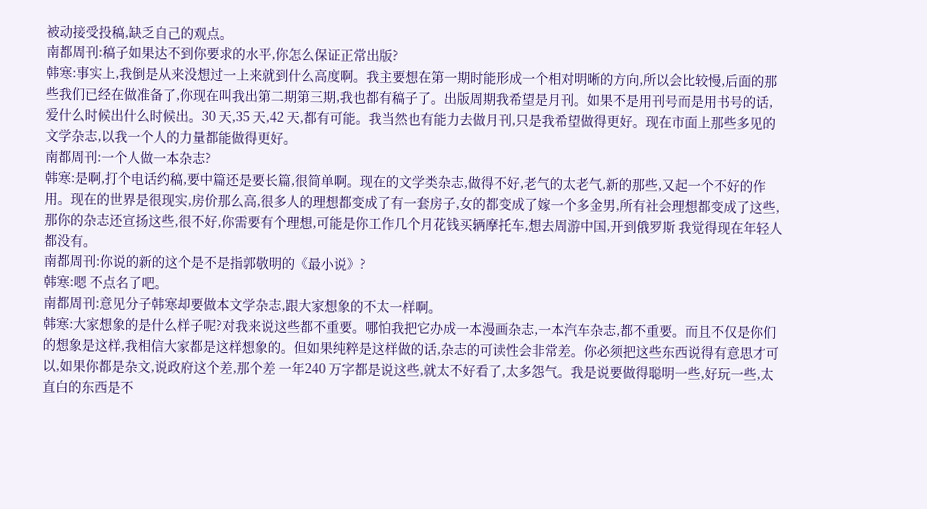被动接受投稿,缺乏自己的观点。
南都周刊:稿子如果达不到你要求的水平,你怎么保证正常出版?
韩寒:事实上,我倒是从来没想过一上来就到什么高度啊。我主要想在第一期时能形成一个相对明晰的方向,所以会比较慢,后面的那些我们已经在做准备了,你现在叫我出第二期第三期,我也都有稿子了。出版周期我希望是月刊。如果不是用刊号而是用书号的话,爱什么时候出什么时候出。30 天,35 天,42 天,都有可能。我当然也有能力去做月刊,只是我希望做得更好。现在市面上那些多见的文学杂志,以我一个人的力量都能做得更好。
南都周刊:一个人做一本杂志?
韩寒:是啊,打个电话约稿,要中篇还是要长篇,很简单啊。现在的文学类杂志,做得不好,老气的太老气,新的那些,又起一个不好的作用。现在的世界是很现实,房价那么高,很多人的理想都变成了有一套房子,女的都变成了嫁一个多金男,所有社会理想都变成了这些,那你的杂志还宣扬这些,很不好,你需要有个理想,可能是你工作几个月花钱买辆摩托车,想去周游中国,开到俄罗斯 我觉得现在年轻人都没有。
南都周刊:你说的新的这个是不是指郭敬明的《最小说》?
韩寒:嗯 不点名了吧。
南都周刊:意见分子韩寒却要做本文学杂志,跟大家想象的不太一样啊。
韩寒:大家想象的是什么样子呢?对我来说这些都不重要。哪怕我把它办成一本漫画杂志,一本汽车杂志,都不重要。而且不仅是你们的想象是这样,我相信大家都是这样想象的。但如果纯粹是这样做的话,杂志的可读性会非常差。你必须把这些东西说得有意思才可以,如果你都是杂文,说政府这个差,那个差 一年240 万字都是说这些,就太不好看了,太多怨气。我是说要做得聪明一些,好玩一些,太直白的东西是不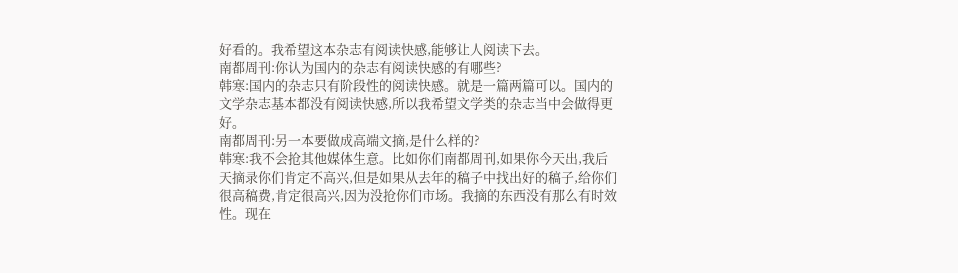好看的。我希望这本杂志有阅读快感,能够让人阅读下去。
南都周刊:你认为国内的杂志有阅读快感的有哪些?
韩寒:国内的杂志只有阶段性的阅读快感。就是一篇两篇可以。国内的文学杂志基本都没有阅读快感,所以我希望文学类的杂志当中会做得更好。
南都周刊:另一本要做成高端文摘,是什么样的?
韩寒:我不会抢其他媒体生意。比如你们南都周刊,如果你今天出,我后天摘录你们肯定不高兴,但是如果从去年的稿子中找出好的稿子,给你们很高稿费,肯定很高兴,因为没抢你们市场。我摘的东西没有那么有时效性。现在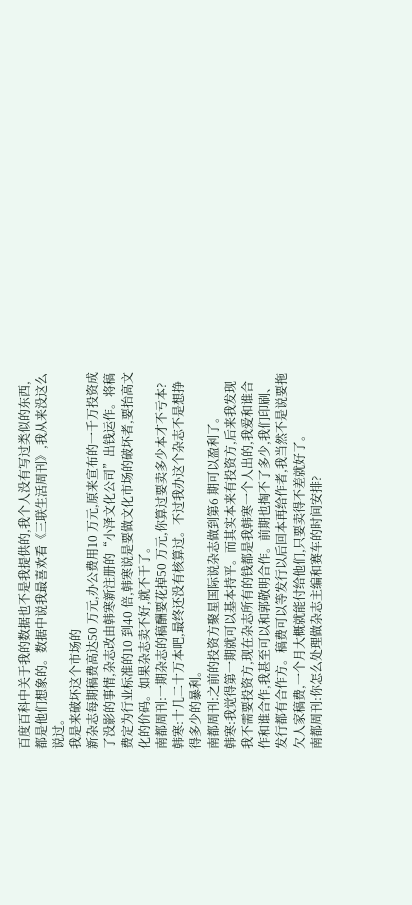百度百科中关于我的数据也不是我提供的,我个人没有写过类似的东西,都是他们想象的。数据中说我最喜欢看《三联生活周刊》,我从来没这么说过。
我是来破坏这个市场的
新杂志每期稿费高达50 万元,办公费用10 万元,原来宣布的一千万投资成了没影的事情,杂志改由韩寒新注册的“小泽文化公司”出钱运作。将稿费定为行业标准的10 到40 倍,韩寒说是要做文化市场的破坏者,要抬高文化的价码。如果杂志卖不好,就不干了。
南都周刊:一期杂志的稿酬要花掉50 万元,你算过要卖多少本才不亏本?
韩寒:十几二十万本吧,最终还没有核算过。不过我办这个杂志不是想挣得多少的暴利。
南都周刊:之前的投资方聚星国际说杂志做到第6 期可以盈利了。
韩寒:我觉得第一期就可以基本持平。而其实本来有投资方,后来我发现我不需要投资方,现在杂志所有的钱都是我韩寒一个人出的,我爱和谁合作和谁合作,我甚至可以和郭敬明合作。前期也掏不了多少,我们印刷、发行都有合作方。稿费可以等发行以后回本再给作者,我当然不是说要拖欠人家稿费,一个月大概就能付给他们,只要卖得不差就好了。
南都周刊:你怎么处理做杂志主编和赛车的时间安排?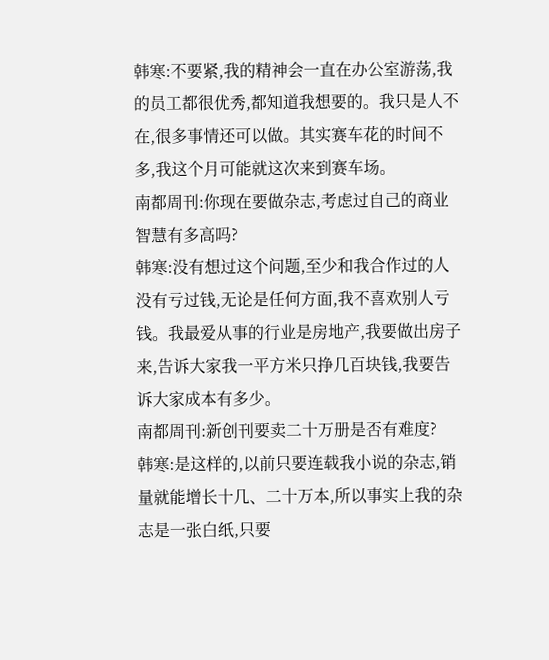韩寒:不要紧,我的精神会一直在办公室游荡,我的员工都很优秀,都知道我想要的。我只是人不在,很多事情还可以做。其实赛车花的时间不多,我这个月可能就这次来到赛车场。
南都周刊:你现在要做杂志,考虑过自己的商业智慧有多高吗?
韩寒:没有想过这个问题,至少和我合作过的人没有亏过钱,无论是任何方面,我不喜欢别人亏钱。我最爱从事的行业是房地产,我要做出房子来,告诉大家我一平方米只挣几百块钱,我要告诉大家成本有多少。
南都周刊:新创刊要卖二十万册是否有难度?
韩寒:是这样的,以前只要连载我小说的杂志,销量就能增长十几、二十万本,所以事实上我的杂志是一张白纸,只要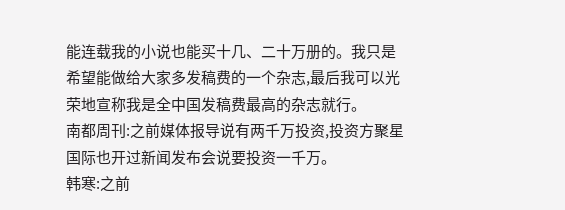能连载我的小说也能买十几、二十万册的。我只是希望能做给大家多发稿费的一个杂志,最后我可以光荣地宣称我是全中国发稿费最高的杂志就行。
南都周刊:之前媒体报导说有两千万投资,投资方聚星国际也开过新闻发布会说要投资一千万。
韩寒:之前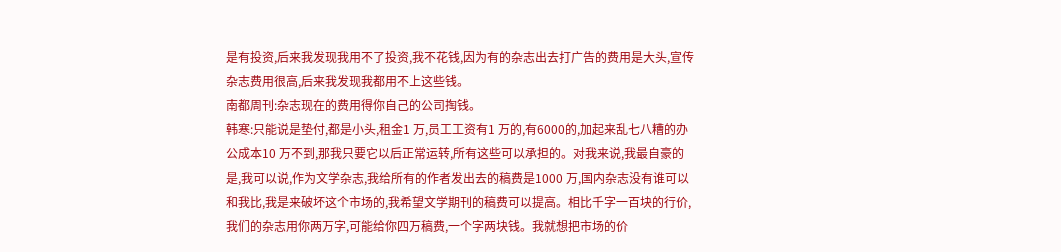是有投资,后来我发现我用不了投资,我不花钱,因为有的杂志出去打广告的费用是大头,宣传杂志费用很高,后来我发现我都用不上这些钱。
南都周刊:杂志现在的费用得你自己的公司掏钱。
韩寒:只能说是垫付,都是小头,租金1 万,员工工资有1 万的,有6000的,加起来乱七八糟的办公成本10 万不到,那我只要它以后正常运转,所有这些可以承担的。对我来说,我最自豪的是,我可以说,作为文学杂志,我给所有的作者发出去的稿费是1000 万,国内杂志没有谁可以和我比,我是来破坏这个市场的,我希望文学期刊的稿费可以提高。相比千字一百块的行价,我们的杂志用你两万字,可能给你四万稿费,一个字两块钱。我就想把市场的价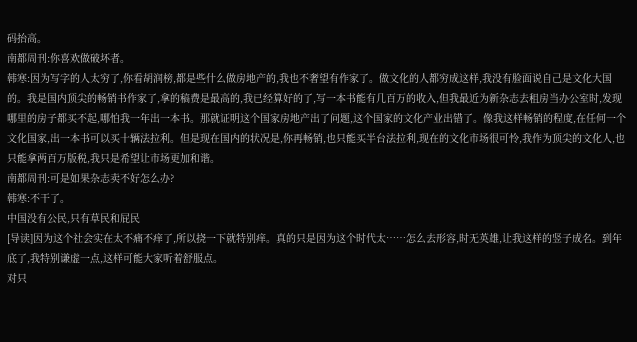码抬高。
南都周刊:你喜欢做破坏者。
韩寒:因为写字的人太穷了,你看胡润榜,都是些什么做房地产的,我也不奢望有作家了。做文化的人都穷成这样,我没有脸面说自己是文化大国的。我是国内顶尖的畅销书作家了,拿的稿费是最高的,我已经算好的了,写一本书能有几百万的收入,但我最近为新杂志去租房当办公室时,发现哪里的房子都买不起,哪怕我一年出一本书。那就证明这个国家房地产出了问题,这个国家的文化产业出错了。像我这样畅销的程度,在任何一个文化国家,出一本书可以买十辆法拉利。但是现在国内的状况是,你再畅销,也只能买半台法拉利,现在的文化市场很可怜,我作为顶尖的文化人,也只能拿两百万版税,我只是希望让市场更加和谐。
南都周刊:可是如果杂志卖不好怎么办?
韩寒:不干了。
中国没有公民,只有草民和屁民
[导读]因为这个社会实在太不痛不痒了,所以挠一下就特别痒。真的只是因为这个时代太……怎么去形容,时无英雄,让我这样的竖子成名。到年底了,我特别谦虚一点,这样可能大家听着舒服点。
对只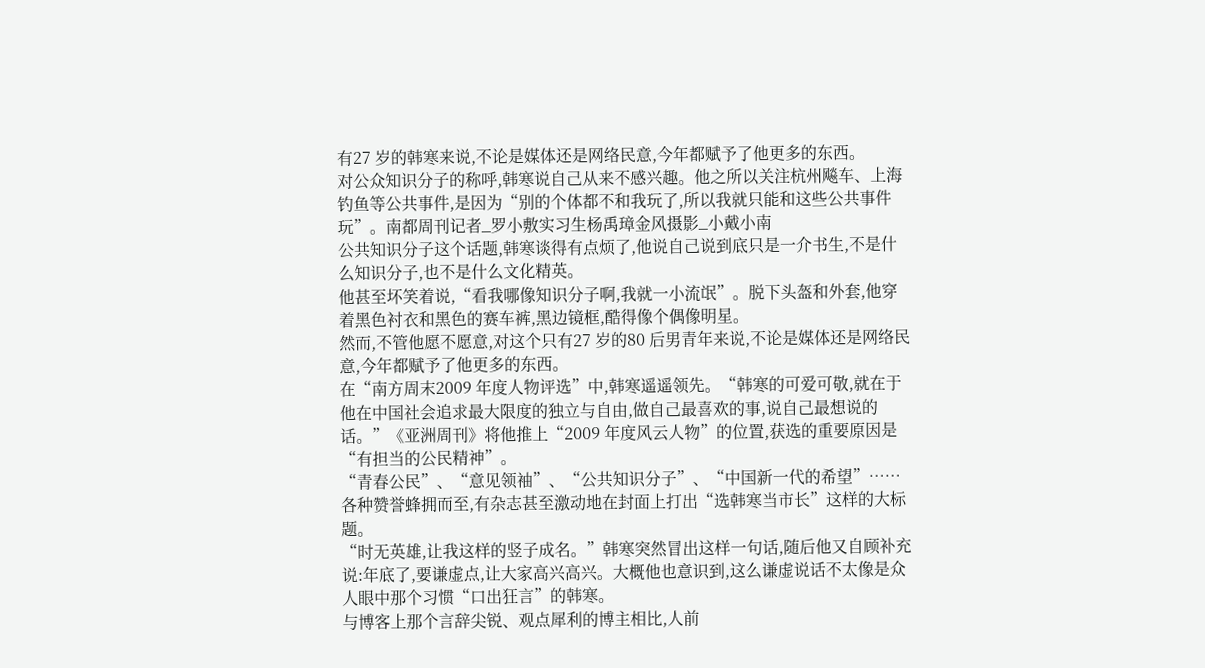有27 岁的韩寒来说,不论是媒体还是网络民意,今年都赋予了他更多的东西。
对公众知识分子的称呼,韩寒说自己从来不感兴趣。他之所以关注杭州飚车、上海钓鱼等公共事件,是因为“别的个体都不和我玩了,所以我就只能和这些公共事件玩”。南都周刊记者_罗小敷实习生杨禹璋金风摄影_小戴小南
公共知识分子这个话题,韩寒谈得有点烦了,他说自己说到底只是一介书生,不是什么知识分子,也不是什么文化精英。
他甚至坏笑着说,“看我哪像知识分子啊,我就一小流氓”。脱下头盔和外套,他穿着黑色衬衣和黑色的赛车裤,黑边镜框,酷得像个偶像明星。
然而,不管他愿不愿意,对这个只有27 岁的80 后男青年来说,不论是媒体还是网络民意,今年都赋予了他更多的东西。
在“南方周末2009 年度人物评选”中,韩寒遥遥领先。“韩寒的可爱可敬,就在于他在中国社会追求最大限度的独立与自由,做自己最喜欢的事,说自己最想说的话。”《亚洲周刊》将他推上“2009 年度风云人物”的位置,获选的重要原因是“有担当的公民精神”。
“青春公民”、“意见领袖”、“公共知识分子”、“中国新一代的希望”……各种赞誉蜂拥而至,有杂志甚至激动地在封面上打出“选韩寒当市长”这样的大标题。
“时无英雄,让我这样的竖子成名。”韩寒突然冒出这样一句话,随后他又自顾补充说:年底了,要谦虚点,让大家高兴高兴。大概他也意识到,这么谦虚说话不太像是众人眼中那个习惯“口出狂言”的韩寒。
与博客上那个言辞尖锐、观点犀利的博主相比,人前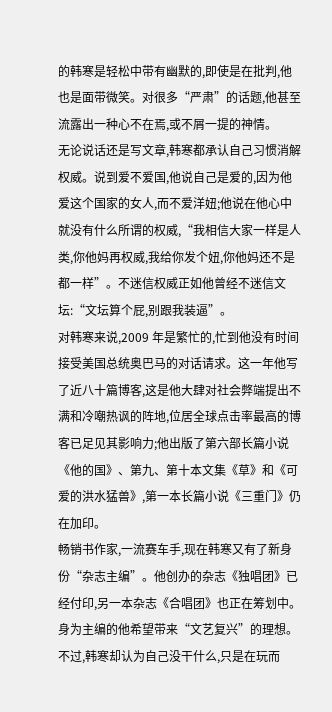的韩寒是轻松中带有幽默的,即使是在批判,他也是面带微笑。对很多“严肃”的话题,他甚至流露出一种心不在焉,或不屑一提的神情。
无论说话还是写文章,韩寒都承认自己习惯消解权威。说到爱不爱国,他说自己是爱的,因为他爱这个国家的女人,而不爱洋妞;他说在他心中就没有什么所谓的权威,“我相信大家一样是人类,你他妈再权威,我给你发个妞,你他妈还不是都一样”。不迷信权威正如他曾经不迷信文坛:“文坛算个屁,别跟我装逼”。
对韩寒来说,2009 年是繁忙的,忙到他没有时间接受美国总统奥巴马的对话请求。这一年他写了近八十篇博客,这是他大肆对社会弊端提出不满和冷嘲热讽的阵地,位居全球点击率最高的博客已足见其影响力;他出版了第六部长篇小说《他的国》、第九、第十本文集《草》和《可爱的洪水猛兽》,第一本长篇小说《三重门》仍在加印。
畅销书作家,一流赛车手,现在韩寒又有了新身份“杂志主编”。他创办的杂志《独唱团》已经付印,另一本杂志《合唱团》也正在筹划中。身为主编的他希望带来“文艺复兴”的理想。
不过,韩寒却认为自己没干什么,只是在玩而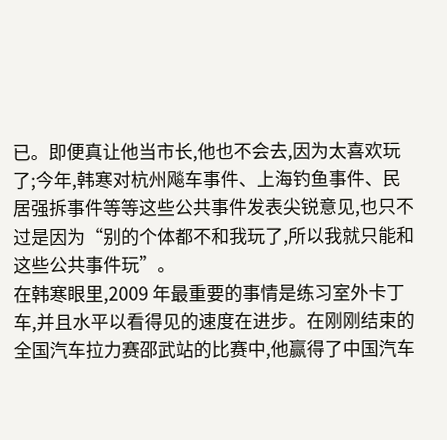已。即便真让他当市长,他也不会去,因为太喜欢玩了;今年,韩寒对杭州飚车事件、上海钓鱼事件、民居强拆事件等等这些公共事件发表尖锐意见,也只不过是因为“别的个体都不和我玩了,所以我就只能和这些公共事件玩”。
在韩寒眼里,2009 年最重要的事情是练习室外卡丁车,并且水平以看得见的速度在进步。在刚刚结束的全国汽车拉力赛邵武站的比赛中,他赢得了中国汽车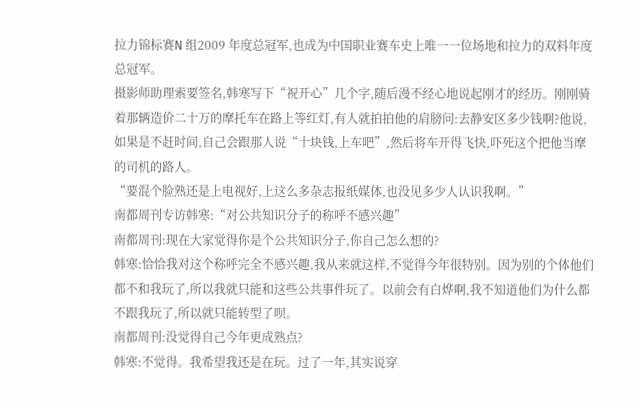拉力锦标赛N 组2009 年度总冠军,也成为中国职业赛车史上唯一一位场地和拉力的双料年度总冠军。
摄影师助理索要签名,韩寒写下“祝开心”几个字,随后漫不经心地说起刚才的经历。刚刚骑着那辆造价二十万的摩托车在路上等红灯,有人就拍拍他的肩膀问:去静安区多少钱啊?他说,如果是不赶时间,自己会跟那人说“十块钱,上车吧”,然后将车开得飞快,吓死这个把他当摩的司机的路人。
“要混个脸熟还是上电视好,上这么多杂志报纸媒体,也没见多少人认识我啊。”
南都周刊专访韩寒:“对公共知识分子的称呼不感兴趣”
南都周刊:现在大家觉得你是个公共知识分子,你自己怎么想的?
韩寒:恰恰我对这个称呼完全不感兴趣,我从来就这样,不觉得今年很特别。因为别的个体他们都不和我玩了,所以我就只能和这些公共事件玩了。以前会有白烨啊,我不知道他们为什么都不跟我玩了,所以就只能转型了呗。
南都周刊:没觉得自己今年更成熟点?
韩寒:不觉得。我希望我还是在玩。过了一年,其实说穿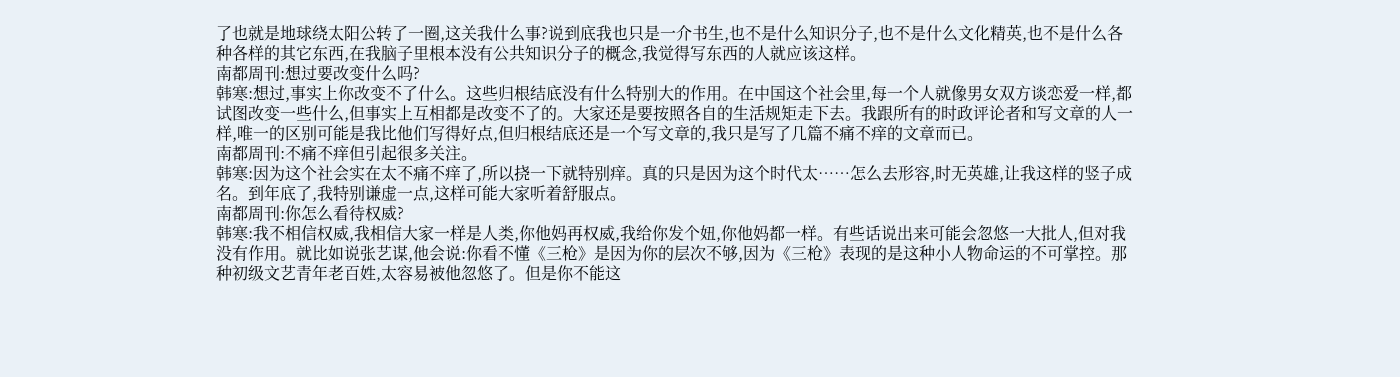了也就是地球绕太阳公转了一圈,这关我什么事?说到底我也只是一介书生,也不是什么知识分子,也不是什么文化精英,也不是什么各种各样的其它东西,在我脑子里根本没有公共知识分子的概念,我觉得写东西的人就应该这样。
南都周刊:想过要改变什么吗?
韩寒:想过,事实上你改变不了什么。这些归根结底没有什么特别大的作用。在中国这个社会里,每一个人就像男女双方谈恋爱一样,都试图改变一些什么,但事实上互相都是改变不了的。大家还是要按照各自的生活规矩走下去。我跟所有的时政评论者和写文章的人一样,唯一的区别可能是我比他们写得好点,但归根结底还是一个写文章的,我只是写了几篇不痛不痒的文章而已。
南都周刊:不痛不痒但引起很多关注。
韩寒:因为这个社会实在太不痛不痒了,所以挠一下就特别痒。真的只是因为这个时代太……怎么去形容,时无英雄,让我这样的竖子成名。到年底了,我特别谦虚一点,这样可能大家听着舒服点。
南都周刊:你怎么看待权威?
韩寒:我不相信权威,我相信大家一样是人类,你他妈再权威,我给你发个妞,你他妈都一样。有些话说出来可能会忽悠一大批人,但对我没有作用。就比如说张艺谋,他会说:你看不懂《三枪》是因为你的层次不够,因为《三枪》表现的是这种小人物命运的不可掌控。那种初级文艺青年老百姓,太容易被他忽悠了。但是你不能这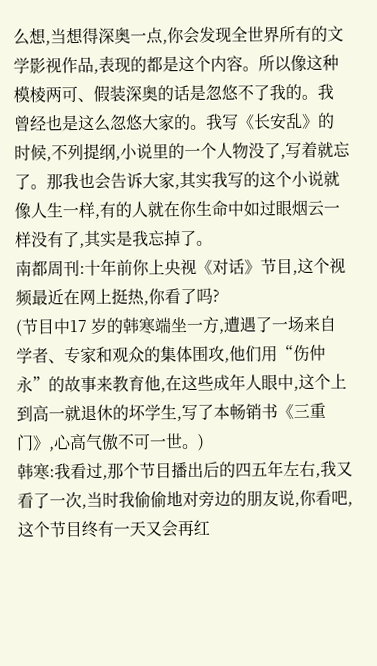么想,当想得深奥一点,你会发现全世界所有的文学影视作品,表现的都是这个内容。所以像这种模棱两可、假装深奥的话是忽悠不了我的。我曾经也是这么忽悠大家的。我写《长安乱》的时候,不列提纲,小说里的一个人物没了,写着就忘了。那我也会告诉大家,其实我写的这个小说就像人生一样,有的人就在你生命中如过眼烟云一样没有了,其实是我忘掉了。
南都周刊:十年前你上央视《对话》节目,这个视频最近在网上挺热,你看了吗?
(节目中17 岁的韩寒端坐一方,遭遇了一场来自学者、专家和观众的集体围攻,他们用“伤仲永”的故事来教育他,在这些成年人眼中,这个上到高一就退休的坏学生,写了本畅销书《三重门》,心高气傲不可一世。)
韩寒:我看过,那个节目播出后的四五年左右,我又看了一次,当时我偷偷地对旁边的朋友说,你看吧,这个节目终有一天又会再红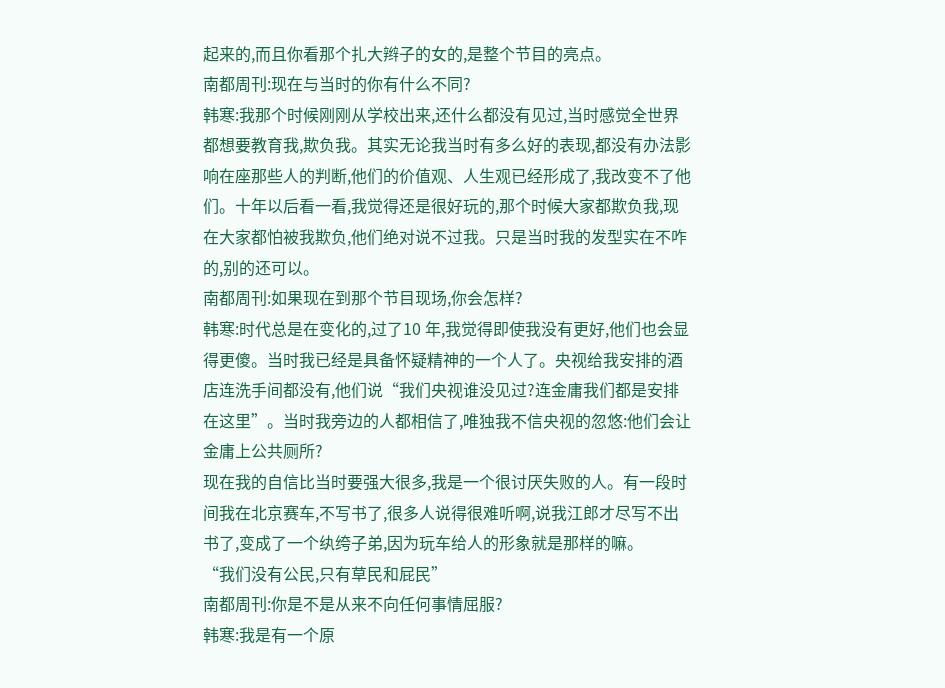起来的,而且你看那个扎大辫子的女的,是整个节目的亮点。
南都周刊:现在与当时的你有什么不同?
韩寒:我那个时候刚刚从学校出来,还什么都没有见过,当时感觉全世界都想要教育我,欺负我。其实无论我当时有多么好的表现,都没有办法影响在座那些人的判断,他们的价值观、人生观已经形成了,我改变不了他们。十年以后看一看,我觉得还是很好玩的,那个时候大家都欺负我,现在大家都怕被我欺负,他们绝对说不过我。只是当时我的发型实在不咋的,别的还可以。
南都周刊:如果现在到那个节目现场,你会怎样?
韩寒:时代总是在变化的,过了10 年,我觉得即使我没有更好,他们也会显得更傻。当时我已经是具备怀疑精神的一个人了。央视给我安排的酒店连洗手间都没有,他们说“我们央视谁没见过?连金庸我们都是安排在这里”。当时我旁边的人都相信了,唯独我不信央视的忽悠:他们会让金庸上公共厕所?
现在我的自信比当时要强大很多,我是一个很讨厌失败的人。有一段时间我在北京赛车,不写书了,很多人说得很难听啊,说我江郎才尽写不出书了,变成了一个纨绔子弟,因为玩车给人的形象就是那样的嘛。
“我们没有公民,只有草民和屁民”
南都周刊:你是不是从来不向任何事情屈服?
韩寒:我是有一个原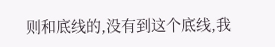则和底线的,没有到这个底线,我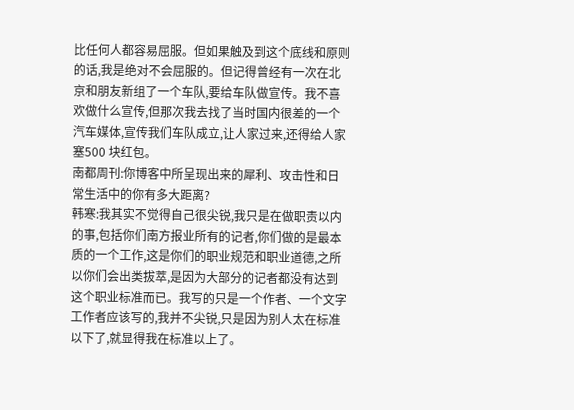比任何人都容易屈服。但如果触及到这个底线和原则的话,我是绝对不会屈服的。但记得曾经有一次在北京和朋友新组了一个车队,要给车队做宣传。我不喜欢做什么宣传,但那次我去找了当时国内很差的一个汽车媒体,宣传我们车队成立,让人家过来,还得给人家塞500 块红包。
南都周刊:你博客中所呈现出来的犀利、攻击性和日常生活中的你有多大距离?
韩寒:我其实不觉得自己很尖锐,我只是在做职责以内的事,包括你们南方报业所有的记者,你们做的是最本质的一个工作,这是你们的职业规范和职业道德,之所以你们会出类拔萃,是因为大部分的记者都没有达到这个职业标准而已。我写的只是一个作者、一个文字工作者应该写的,我并不尖锐,只是因为别人太在标准以下了,就显得我在标准以上了。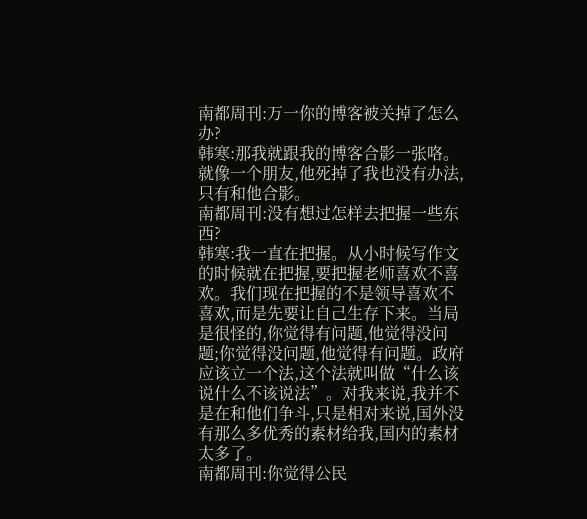南都周刊:万一你的博客被关掉了怎么办?
韩寒:那我就跟我的博客合影一张咯。就像一个朋友,他死掉了我也没有办法,只有和他合影。
南都周刊:没有想过怎样去把握一些东西?
韩寒:我一直在把握。从小时候写作文的时候就在把握,要把握老师喜欢不喜欢。我们现在把握的不是领导喜欢不喜欢,而是先要让自己生存下来。当局是很怪的,你觉得有问题,他觉得没问题;你觉得没问题,他觉得有问题。政府应该立一个法,这个法就叫做“什么该说什么不该说法”。对我来说,我并不是在和他们争斗,只是相对来说,国外没有那么多优秀的素材给我,国内的素材太多了。
南都周刊:你觉得公民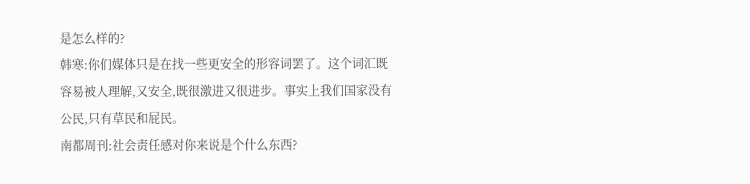是怎么样的?
韩寒:你们媒体只是在找一些更安全的形容词罢了。这个词汇既容易被人理解,又安全,既很激进又很进步。事实上我们国家没有公民,只有草民和屁民。
南都周刊:社会责任感对你来说是个什么东西?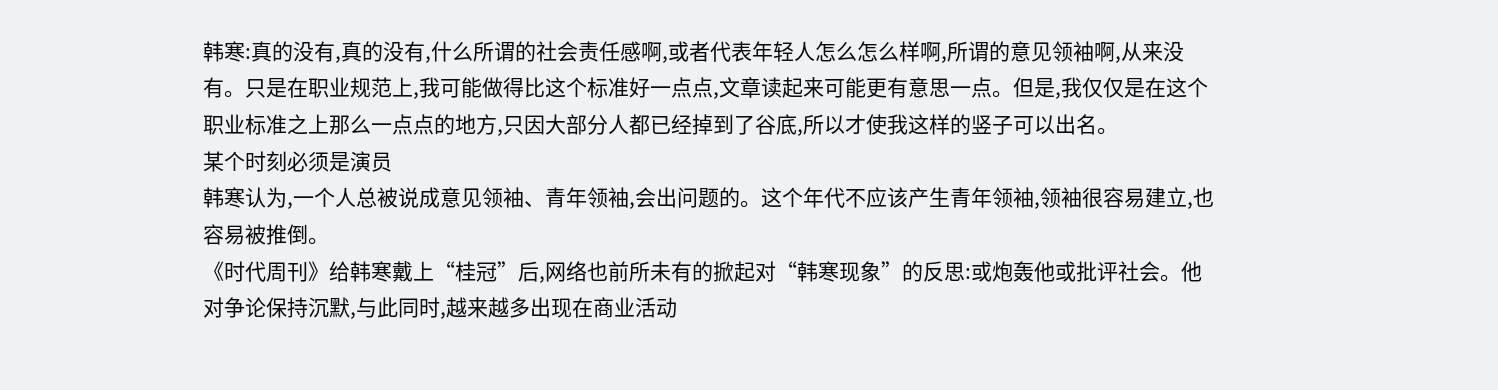韩寒:真的没有,真的没有,什么所谓的社会责任感啊,或者代表年轻人怎么怎么样啊,所谓的意见领袖啊,从来没有。只是在职业规范上,我可能做得比这个标准好一点点,文章读起来可能更有意思一点。但是,我仅仅是在这个职业标准之上那么一点点的地方,只因大部分人都已经掉到了谷底,所以才使我这样的竖子可以出名。
某个时刻必须是演员
韩寒认为,一个人总被说成意见领袖、青年领袖,会出问题的。这个年代不应该产生青年领袖,领袖很容易建立,也容易被推倒。
《时代周刊》给韩寒戴上“桂冠”后,网络也前所未有的掀起对“韩寒现象”的反思:或炮轰他或批评社会。他对争论保持沉默,与此同时,越来越多出现在商业活动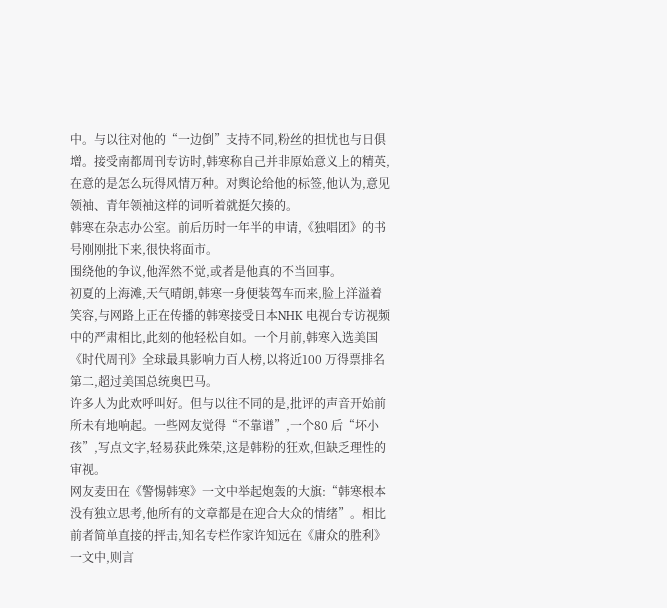中。与以往对他的“一边倒”支持不同,粉丝的担忧也与日俱增。接受南都周刊专访时,韩寒称自己并非原始意义上的精英,在意的是怎么玩得风情万种。对舆论给他的标签,他认为,意见领袖、青年领袖这样的词听着就挺欠揍的。
韩寒在杂志办公室。前后历时一年半的申请,《独唱团》的书号刚刚批下来,很快将面市。
围绕他的争议,他浑然不觉,或者是他真的不当回事。
初夏的上海滩,天气晴朗,韩寒一身便装驾车而来,脸上洋溢着笑容,与网路上正在传播的韩寒接受日本NHK 电视台专访视频中的严肃相比,此刻的他轻松自如。一个月前,韩寒入选美国《时代周刊》全球最具影响力百人榜,以将近100 万得票排名第二,超过美国总统奥巴马。
许多人为此欢呼叫好。但与以往不同的是,批评的声音开始前所未有地响起。一些网友觉得“不靠谱”,一个80 后“坏小孩”,写点文字,轻易获此殊荣,这是韩粉的狂欢,但缺乏理性的审视。
网友麦田在《警惕韩寒》一文中举起炮轰的大旗:“韩寒根本没有独立思考,他所有的文章都是在迎合大众的情绪”。相比前者简单直接的抨击,知名专栏作家许知远在《庸众的胜利》一文中,则言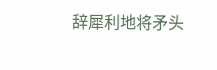辞犀利地将矛头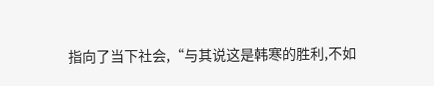指向了当下社会,“与其说这是韩寒的胜利,不如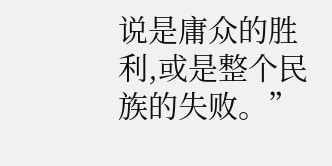说是庸众的胜利,或是整个民族的失败。”